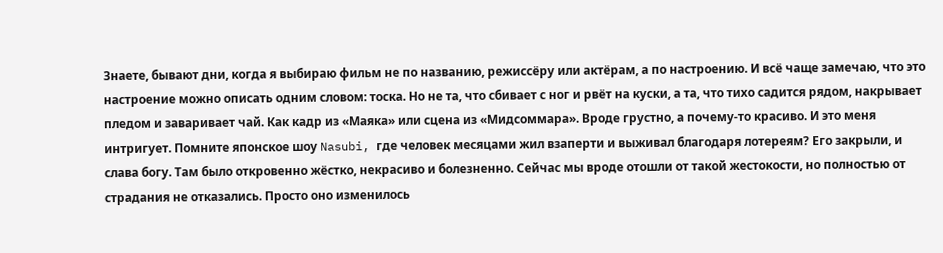Знаете, бывают дни, когда я выбираю фильм не по названию, режиссёру или актёрам, а по настроению. И всё чаще замечаю, что это настроение можно описать одним словом: тоска. Но не та, что сбивает с ног и рвёт на куски, а та, что тихо садится рядом, накрывает пледом и заваривает чай. Как кадр из «Маяка» или сцена из «Мидсоммара». Вроде грустно, а почему-то красиво. И это меня интригует. Помните японское шоу Nasubi, где человек месяцами жил взаперти и выживал благодаря лотереям? Его закрыли, и слава богу. Там было откровенно жёстко, некрасиво и болезненно. Сейчас мы вроде отошли от такой жестокости, но полностью от страдания не отказались. Просто оно изменилось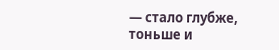— стало глубже, тоньше и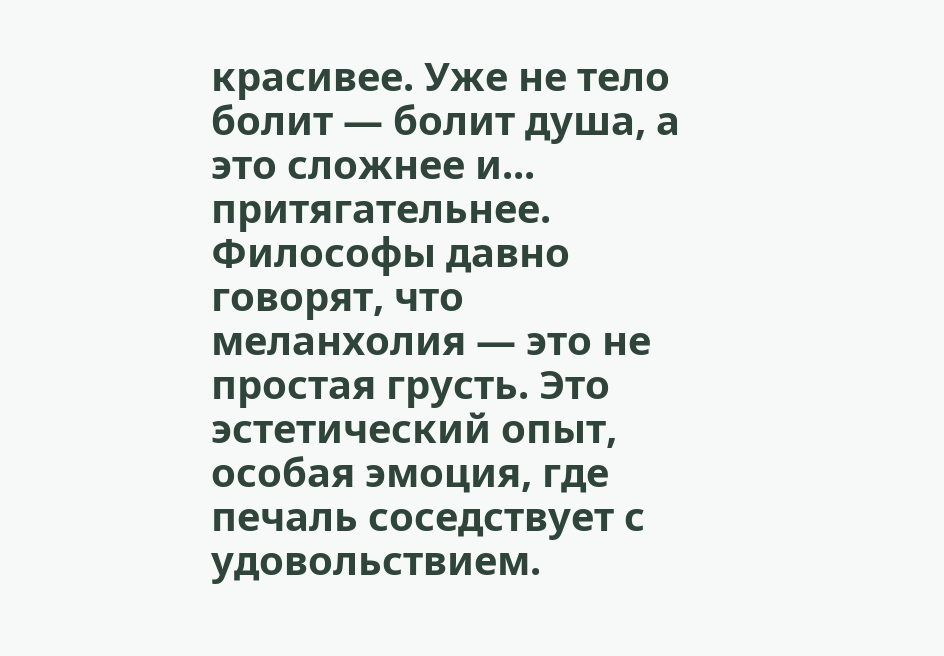красивее. Уже не тело болит — болит душа, а это сложнее и... притягательнее. Философы давно говорят, что меланхолия — это не простая грусть. Это эстетический опыт, особая эмоция, где печаль соседствует с удовольствием.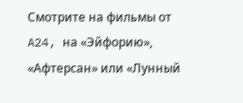Смотрите на фильмы от A24, на «Эйфорию», «Афтерсан» или «Лунный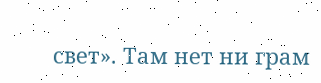свет». Там нет ни грам